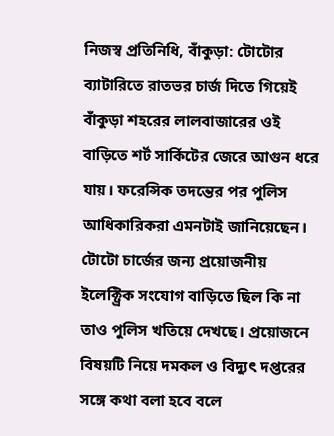নিজস্ব প্রতিনিধি, বাঁকুড়া: টোটোর ব্যাটারিতে রাতভর চার্জ দিতে গিয়েই বাঁকুড়া শহরের লালবাজারের ওই বাড়িতে শর্ট সার্কিটের জেরে আগুন ধরে যায়। ফরেন্সিক তদন্তের পর পুলিস আধিকারিকরা এমনটাই জানিয়েছেন। টোটো চার্জের জন্য প্রয়োজনীয় ইলেক্ট্রিক সংযোগ বাড়িতে ছিল কি না তাও পুলিস খতিয়ে দেখছে। প্রয়োজনে বিষয়টি নিয়ে দমকল ও বিদ্যুৎ দপ্তরের সঙ্গে কথা বলা হবে বলে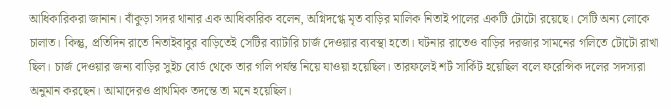আধিকারিকরা জানান। বাঁকুড়া সদর থানার এক আধিকারিক বলেন, অগ্নিদগ্ধে মৃত বাড়ির মালিক নিতাই পালের একটি টোটো রয়েছে। সেটি অন্য লোকে চালাত। কিন্তু, প্রতিদিন রাতে নিতাইবাবুর বাড়িতেই সেটির ব্যাটারি চার্জ দেওয়ার ব্যবস্থা হতো। ঘটনার রাতেও বাড়ির দরজার সামনের গলিতে টোটো রাখা ছিল। চার্জ দেওয়ার জন্য বাড়ির সুইচ বোর্ড থেকে তার গলি পর্যন্ত নিয়ে যাওয়া হয়েছিল। তারফলেই শর্ট সার্কিট হয়েছিল বলে ফরেন্সিক দলের সদস্যরা অনুমান করছেন। আমাদেরও প্রাথমিক তদন্তে তা মনে হয়েছিল।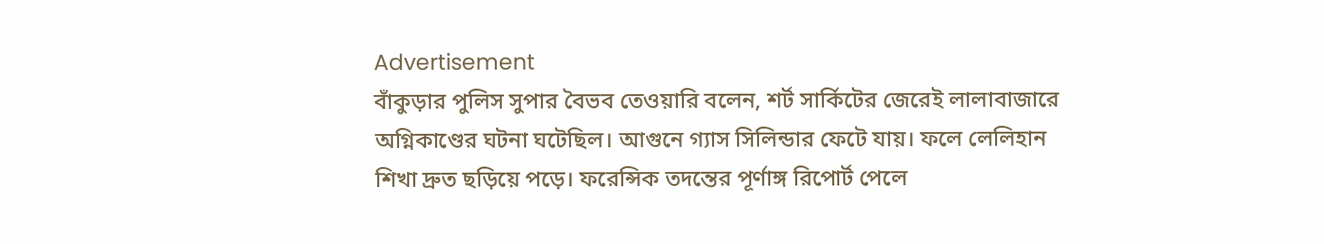Advertisement
বাঁকুড়ার পুলিস সুপার বৈভব তেওয়ারি বলেন, শর্ট সার্কিটের জেরেই লালাবাজারে অগ্নিকাণ্ডের ঘটনা ঘটেছিল। আগুনে গ্যাস সিলিন্ডার ফেটে যায়। ফলে লেলিহান শিখা দ্রুত ছড়িয়ে পড়ে। ফরেন্সিক তদন্তের পূর্ণাঙ্গ রিপোর্ট পেলে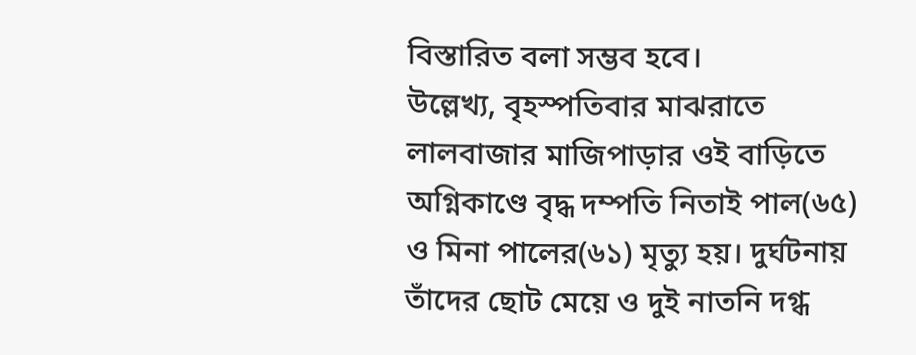বিস্তারিত বলা সম্ভব হবে।
উল্লেখ্য, বৃহস্পতিবার মাঝরাতে লালবাজার মাজিপাড়ার ওই বাড়িতে অগ্নিকাণ্ডে বৃদ্ধ দম্পতি নিতাই পাল(৬৫) ও মিনা পালের(৬১) মৃত্যু হয়। দুর্ঘটনায় তাঁদের ছোট মেয়ে ও দুই নাতনি দগ্ধ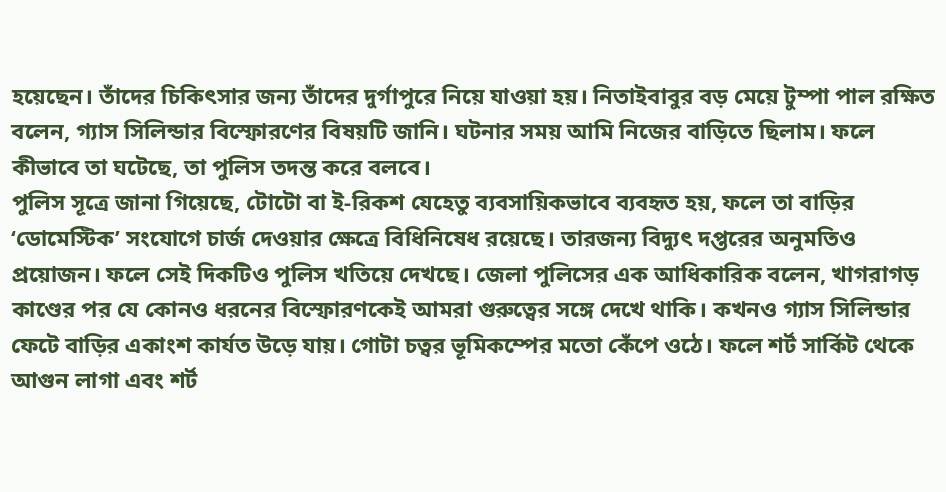হয়েছেন। তাঁদের চিকিৎসার জন্য তাঁদের দুর্গাপুরে নিয়ে যাওয়া হয়। নিতাইবাবুর বড় মেয়ে টুম্পা পাল রক্ষিত বলেন, গ্যাস সিলিন্ডার বিস্ফোরণের বিষয়টি জানি। ঘটনার সময় আমি নিজের বাড়িতে ছিলাম। ফলে কীভাবে তা ঘটেছে, তা পুলিস তদন্ত করে বলবে।
পুলিস সূত্রে জানা গিয়েছে, টোটো বা ই-রিকশ যেহেতু ব্যবসায়িকভাবে ব্যবহৃত হয়, ফলে তা বাড়ির ‘ডোমেস্টিক’ সংযোগে চার্জ দেওয়ার ক্ষেত্রে বিধিনিষেধ রয়েছে। তারজন্য বিদ্যুৎ দপ্তরের অনুমতিও প্রয়োজন। ফলে সেই দিকটিও পুলিস খতিয়ে দেখছে। জেলা পুলিসের এক আধিকারিক বলেন, খাগরাগড় কাণ্ডের পর যে কোনও ধরনের বিস্ফোরণকেই আমরা গুরুত্বের সঙ্গে দেখে থাকি। কখনও গ্যাস সিলিন্ডার ফেটে বাড়ির একাংশ কার্যত উড়ে যায়। গোটা চত্বর ভূমিকম্পের মতো কেঁপে ওঠে। ফলে শর্ট সার্কিট থেকে আগুন লাগা এবং শর্ট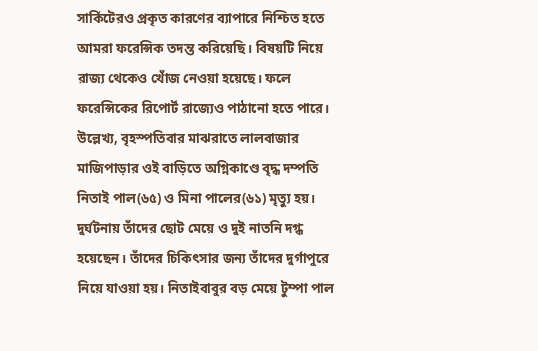সার্কিটেরও প্রকৃত কারণের ব্যাপারে নিশ্চিত হতে আমরা ফরেন্সিক তদন্ত করিয়েছি। বিষয়টি নিয়ে রাজ্য থেকেও খোঁজ নেওয়া হয়েছে। ফলে ফরেন্সিকের রিপোর্ট রাজ্যেও পাঠানো হতে পারে।
উল্লেখ্য, বৃহস্পতিবার মাঝরাতে লালবাজার মাজিপাড়ার ওই বাড়িতে অগ্নিকাণ্ডে বৃদ্ধ দম্পতি নিতাই পাল(৬৫) ও মিনা পালের(৬১) মৃত্যু হয়। দুর্ঘটনায় তাঁদের ছোট মেয়ে ও দুই নাতনি দগ্ধ হয়েছেন। তাঁদের চিকিৎসার জন্য তাঁদের দুর্গাপুরে নিয়ে যাওয়া হয়। নিতাইবাবুর বড় মেয়ে টুম্পা পাল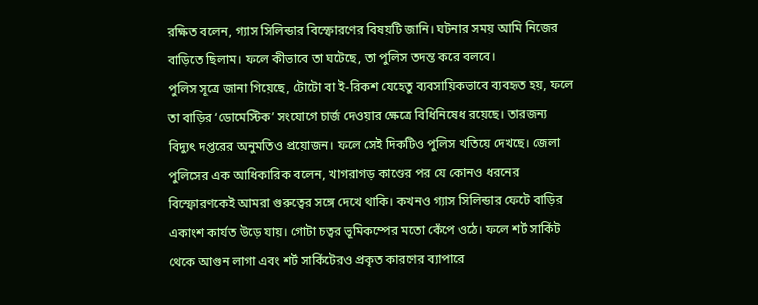রক্ষিত বলেন, গ্যাস সিলিন্ডার বিস্ফোরণের বিষয়টি জানি। ঘটনার সময় আমি নিজের বাড়িতে ছিলাম। ফলে কীভাবে তা ঘটেছে, তা পুলিস তদন্ত করে বলবে।
পুলিস সূত্রে জানা গিয়েছে, টোটো বা ই-রিকশ যেহেতু ব্যবসায়িকভাবে ব্যবহৃত হয়, ফলে তা বাড়ির ‘ডোমেস্টিক’ সংযোগে চার্জ দেওয়ার ক্ষেত্রে বিধিনিষেধ রয়েছে। তারজন্য বিদ্যুৎ দপ্তরের অনুমতিও প্রয়োজন। ফলে সেই দিকটিও পুলিস খতিয়ে দেখছে। জেলা পুলিসের এক আধিকারিক বলেন, খাগরাগড় কাণ্ডের পর যে কোনও ধরনের বিস্ফোরণকেই আমরা গুরুত্বের সঙ্গে দেখে থাকি। কখনও গ্যাস সিলিন্ডার ফেটে বাড়ির একাংশ কার্যত উড়ে যায়। গোটা চত্বর ভূমিকম্পের মতো কেঁপে ওঠে। ফলে শর্ট সার্কিট থেকে আগুন লাগা এবং শর্ট সার্কিটেরও প্রকৃত কারণের ব্যাপারে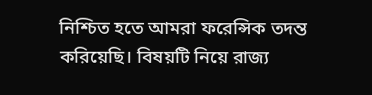নিশ্চিত হতে আমরা ফরেন্সিক তদন্ত করিয়েছি। বিষয়টি নিয়ে রাজ্য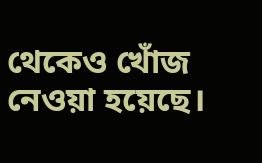থেকেও খোঁজ নেওয়া হয়েছে।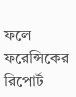ফলে ফরেন্সিকের রিপোর্ট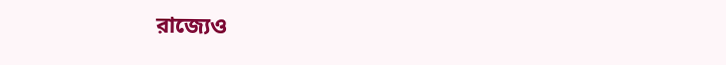রাজ্যেও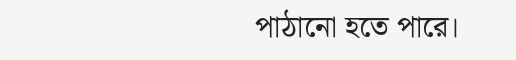পাঠানো হতে পারে।